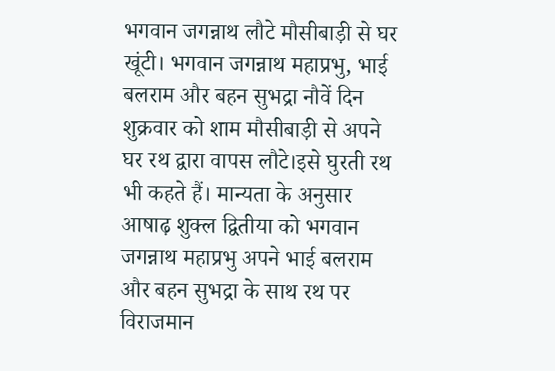भगवान जगन्नाथ लौटे मौसीबाड़ी से घर
खूंटी। भगवान जगन्नाथ महाप्रभु, भाई बलराम और बहन सुभद्रा नौवें दिन शुक्रवार को शाम मौसीबाड़ी से अपने घर रथ द्वारा वापस लौटे।इसे घुरती रथ भी कहते हैं। मान्यता के अनुसार आषाढ़ शुक्ल द्वितीया को भगवान जगन्नाथ महाप्रभु अपने भाई बलराम और बहन सुभद्रा के साथ रथ पर विराजमान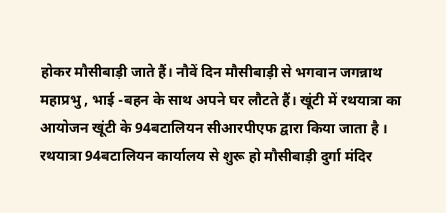होकर मौसीबाड़ी जाते हैं। नौवें दिन मौसीबाड़ी से भगवान जगन्नाथ महाप्रभु , भाई -बहन के साथ अपने घर लौटते हैं। खूंटी में रथयात्रा का आयोजन खूंटी के 94बटालियन सीआरपीएफ द्वारा किया जाता है । रथयात्रा 94बटालियन कार्यालय से शुरू हो मौसीबाड़ी दुर्गा मंदिर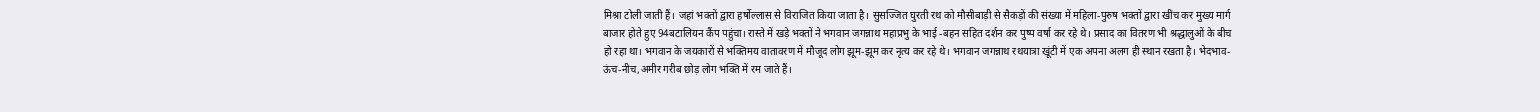मिश्रा टोली जाती हैं। जहां भक्तों द्वारा हर्षोल्लास से विराजित किया जाता है। सुसज्जित घुरती रथ को मौसीबाड़ी से सैकड़ों की संख्या में महिला-पुरुष भक्तों द्वारा खींच कर मुख्य मार्ग बाजार होते हुए 94बटालियन कैंप पहुंचा। रास्ते में खड़े भक्तों ने भगवान जगन्नाथ महाप्रभु के भाई -बहन सहित दर्शन कर पुष्प वर्षा कर रहे थे। प्रसाद का वितरण भी श्रद्धालुओं के बीच हो रहा था। भगवान के जयकारों से भक्तिमय वातावरण में मौजूद लोग झूम-झूम कर नृत्य कर रहे थे। भगवान जगन्नाथ रथयात्रा खूंटी में एक अपना अलग ही स्थान रखता है। भेदभाव-ऊंच-नीच,अमीर गरीब छोड़ लोग भक्ति में रम जाते हैं।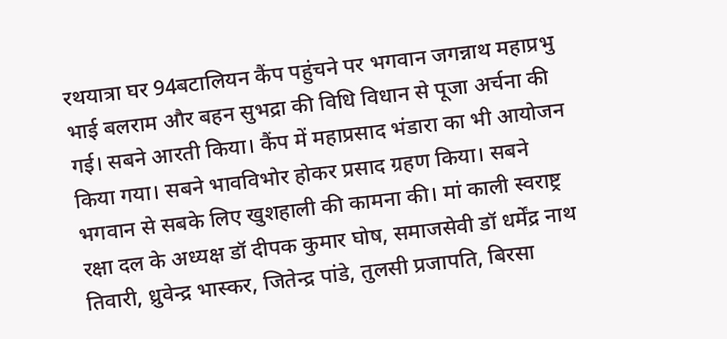रथयात्रा घर 94बटालियन कैंप पहुंचने पर भगवान जगन्नाथ महाप्रभु भाई बलराम और बहन सुभद्रा की विधि विधान से पूजा अर्चना की गई। सबने आरती किया। कैंप में महाप्रसाद भंडारा का भी आयोजन किया गया। सबने भावविभोर होकर प्रसाद ग्रहण किया। सबने भगवान से सबके लिए खुशहाली की कामना की। मां काली स्वराष्ट्र रक्षा दल के अध्यक्ष डॉ दीपक कुमार घोष, समाजसेवी डॉ धर्मेंद्र नाथ तिवारी, ध्रुवेन्द्र भास्कर, जितेन्द्र पांडे, तुलसी प्रजापति, बिरसा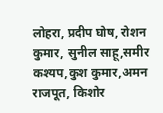लोहरा, प्रदीप घोष, रोशन कुमार, सुनील साहू,समीर कश्यप,कुश कुमार,अमन राजपूत, किशोर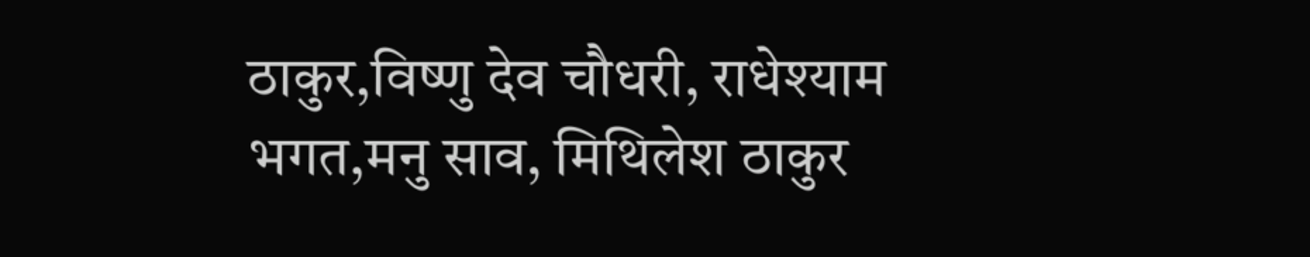ठाकुर,विष्णु देव चौधरी, राधेश्याम भगत,मनु साव, मिथिलेश ठाकुर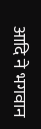आदि ने भगवान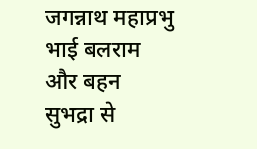जगन्नाथ महाप्रभु भाई बलराम और बहन सुभद्रा से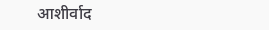आशीर्वाद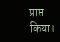प्राप्त किया।